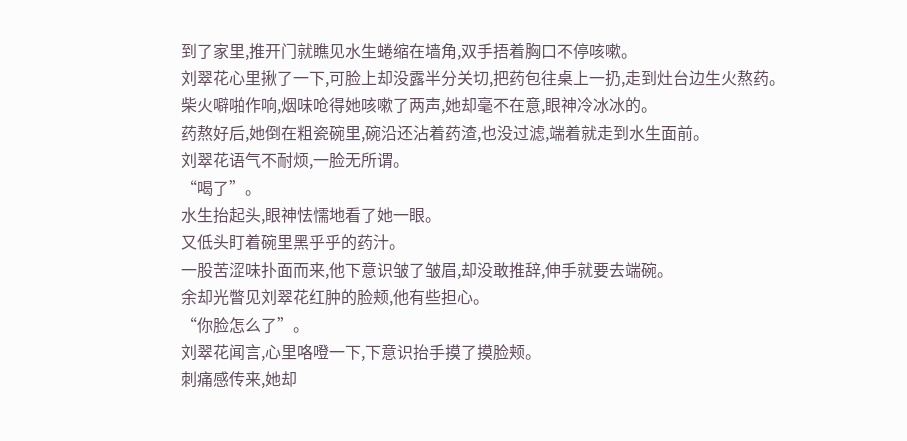到了家里,推开门就瞧见水生蜷缩在墙角,双手捂着胸口不停咳嗽。
刘翠花心里揪了一下,可脸上却没露半分关切,把药包往桌上一扔,走到灶台边生火熬药。
柴火噼啪作响,烟味呛得她咳嗽了两声,她却毫不在意,眼神冷冰冰的。
药熬好后,她倒在粗瓷碗里,碗沿还沾着药渣,也没过滤,端着就走到水生面前。
刘翠花语气不耐烦,一脸无所谓。
“喝了”。
水生抬起头,眼神怯懦地看了她一眼。
又低头盯着碗里黑乎乎的药汁。
一股苦涩味扑面而来,他下意识皱了皱眉,却没敢推辞,伸手就要去端碗。
余却光瞥见刘翠花红肿的脸颊,他有些担心。
“你脸怎么了”。
刘翠花闻言,心里咯噔一下,下意识抬手摸了摸脸颊。
刺痛感传来,她却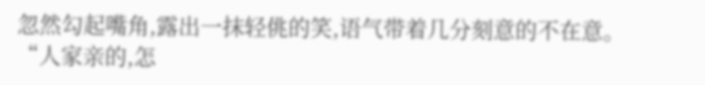忽然勾起嘴角,露出一抹轻佻的笑,语气带着几分刻意的不在意。
“人家亲的,怎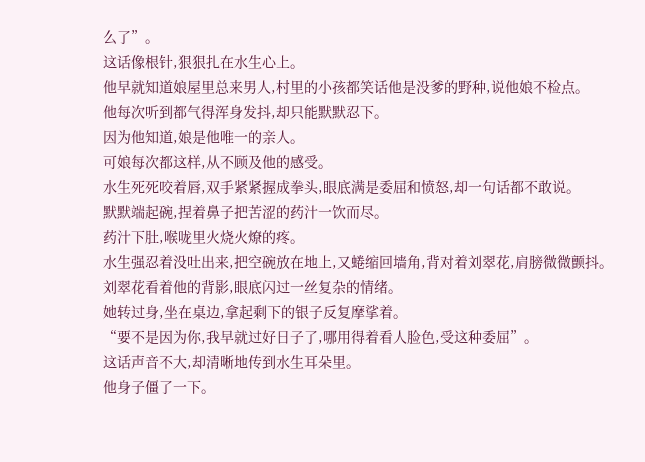么了”。
这话像根针,狠狠扎在水生心上。
他早就知道娘屋里总来男人,村里的小孩都笑话他是没爹的野种,说他娘不检点。
他每次听到都气得浑身发抖,却只能默默忍下。
因为他知道,娘是他唯一的亲人。
可娘每次都这样,从不顾及他的感受。
水生死死咬着唇,双手紧紧握成拳头,眼底满是委屈和愤怒,却一句话都不敢说。
默默端起碗,捏着鼻子把苦涩的药汁一饮而尽。
药汁下肚,喉咙里火烧火燎的疼。
水生强忍着没吐出来,把空碗放在地上,又蜷缩回墙角,背对着刘翠花,肩膀微微颤抖。
刘翠花看着他的背影,眼底闪过一丝复杂的情绪。
她转过身,坐在桌边,拿起剩下的银子反复摩挲着。
“要不是因为你,我早就过好日子了,哪用得着看人脸色,受这种委屈”。
这话声音不大,却清晰地传到水生耳朵里。
他身子僵了一下。